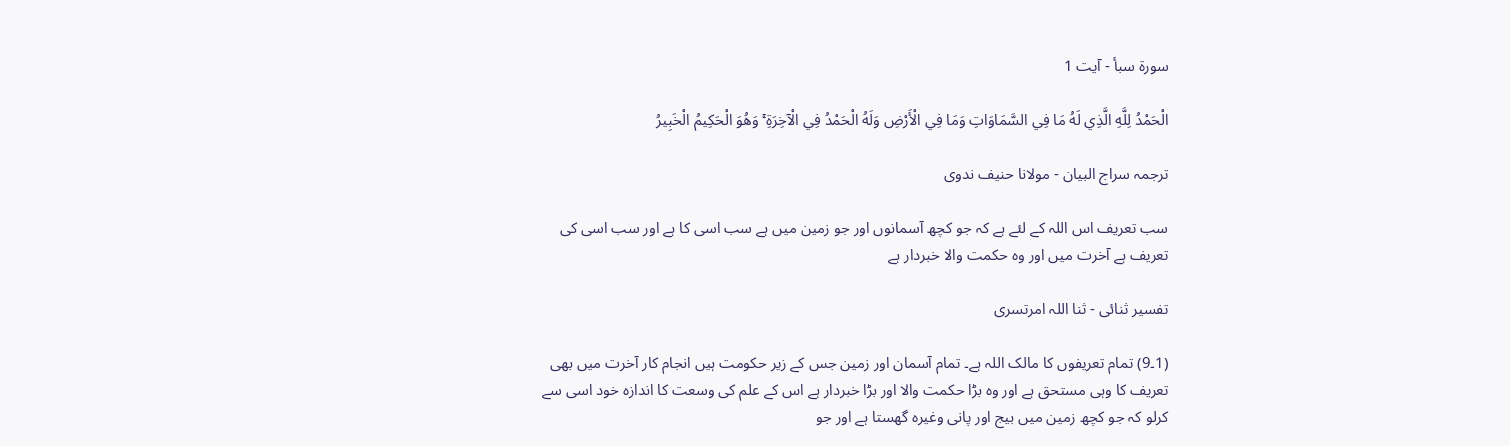سورة سبأ - آیت 1

الْحَمْدُ لِلَّهِ الَّذِي لَهُ مَا فِي السَّمَاوَاتِ وَمَا فِي الْأَرْضِ وَلَهُ الْحَمْدُ فِي الْآخِرَةِ ۚ وَهُوَ الْحَكِيمُ الْخَبِيرُ

ترجمہ سراج البیان - مولانا حنیف ندوی

سب تعریف اس اللہ کے لئے ہے کہ جو کچھ آسمانوں اور جو زمین میں ہے سب اسی کا ہے اور سب اسی کی تعریف ہے آخرت میں اور وہ حکمت والا خبردار ہے

تفسیر ثنائی - ثنا اللہ امرتسری

(1۔9) تمام تعریفوں کا مالک اللہ ہے۔ تمام آسمان اور زمین جس کے زیر حکومت ہیں انجام کار آخرت میں بھی تعریف کا وہی مستحق ہے اور وہ بڑا حکمت والا اور بڑا خبردار ہے اس کے علم کی وسعت کا اندازہ خود اسی سے کرلو کہ جو کچھ زمین میں بیج اور پانی وغیرہ گھستا ہے اور جو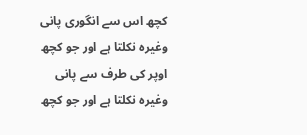کچھ اس سے انگوری پانی وغیرہ نکلتا ہے اور جو کچھ اوپر کی طرف سے پانی وغیرہ نکلتا ہے اور جو کچھ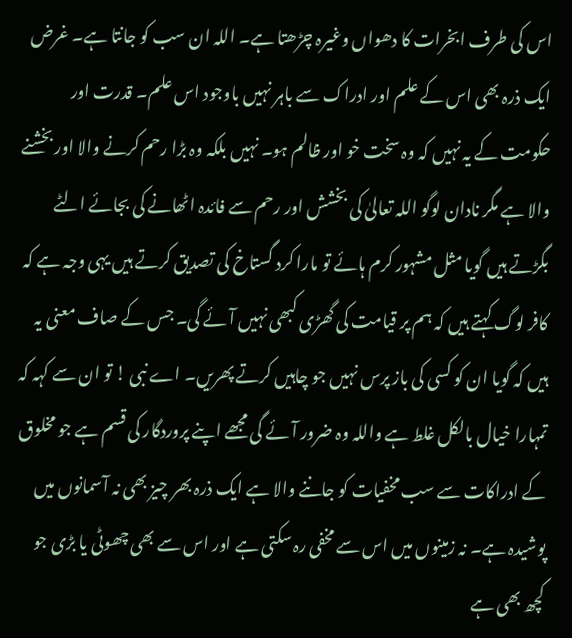اس کی طرف ابخرات کا دھواں وغیرہ چڑھتا ہے۔ اللہ ان سب کو جانتا ہے۔ غرض ایک ذرہ بھی اس کے علم اور ادراک سے باہر نہیں باوجود اس علم۔ قدرت اور حکومت کے یہ نہیں کہ وہ سخت خو اور ظالم ہو۔ نہیں بلکہ وہ بڑا رحم کرنے والا اور بخشنے والا ہے مگر نادان لوگو اللہ تعالیٰ کی بخشش اور رحم سے فائدہ اٹھانے کی بجائے الٹے بگڑتے ہیں گویا مثل مشہور کرم ہائے تو مارا کرد گستاخ کی تصدیق کرتے ہیں یہی وجہ ہے کہ کافر لوگ کہتے ہیں کہ ہم پر قیامت کی گھڑی کبھی نہیں آئے گی۔ جس کے صاف معنی یہ ہیں کہ گویا ان کو کسی کی باز پرس نہیں جو چاہیں کرتے پھریں۔ اے نبی ! تو ان سے کہہ کہ تمہارا خیال بالکل غلط ہے واللہ وہ ضرور آئے گی مجھے اپنے پروردگار کی قسم ہے جو مخلوق کے ادراکات سے سب مخفیات کو جاننے والا ہے ایک ذرہ بھر چیز بھی نہ آسمانوں میں پوشیدہ ہے۔ نہ زمینوں میں اس سے مخفی رہ سکتی ہے اور اس سے بھی چھوٹی یا بڑی جو کچھ بھی ہے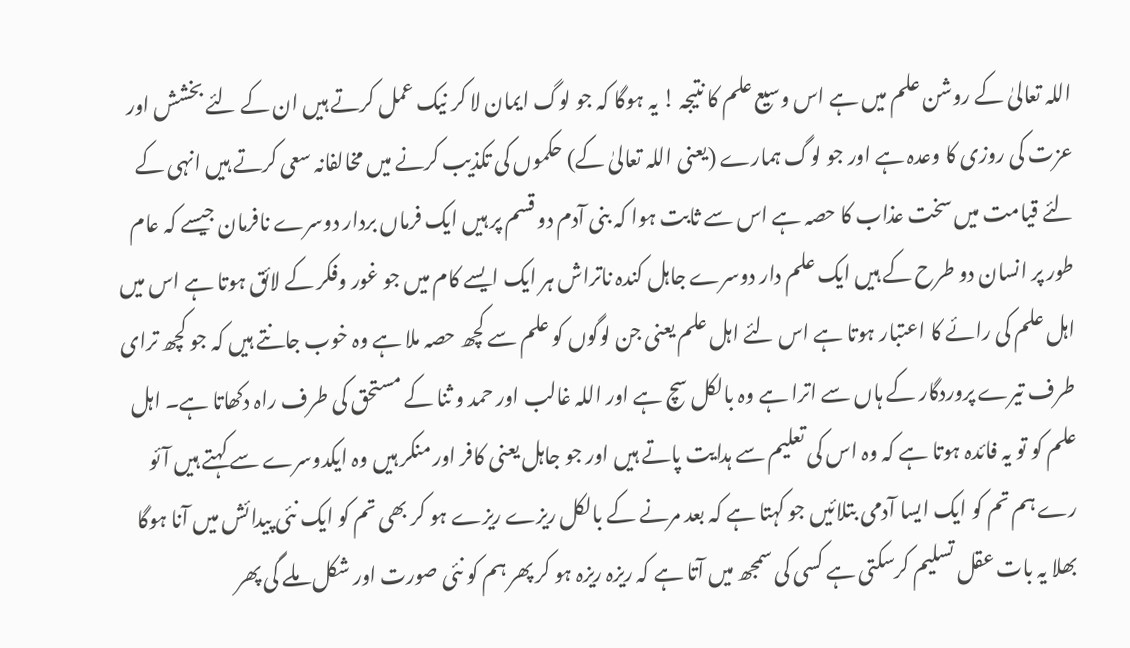اللہ تعالیٰ کے روشن علم میں ہے اس وسیع علم کا نتیجہ ! یہ ہوگا کہ جو لوگ ایمان لا کر نیک عمل کرتے ہیں ان کے لئے بخشش اور عزت کی روزی کا وعدہ ہے اور جو لوگ ہمارے (یعنی اللہ تعالیٰ کے) حکموں کی تکذیب کرنے میں مخالفانہ سعی کرتے ہیں انہی کے لئے قیامت میں سخت عذاب کا حصہ ہے اس سے ثابت ہوا کہ بنی آدم دو قسم پر ہیں ایک فرماں بردار دوسرے نافرمان جیسے کہ عام طور پر انسان دو طرح کے ہیں ایک علم دار دوسرے جاہل کندہ ناتراش ہر ایک ایسے کام میں جو غور وفکر کے لائق ہوتا ہے اس میں اہل علم کی رائے کا اعتبار ہوتا ہے اس لئے اہل علم یعنی جن لوگوں کو علم سے کچھ حصہ ملا ہے وہ خوب جانتے ہیں کہ جو کچھ ترای طرف تیرے پروردگار کے ہاں سے اترا ہے وہ بالکل سچ ہے اور اللہ غالب اور حمد و ثنا کے مستحق کی طرف راہ دکھاتا ہے۔ اہل علم کو تو یہ فائدہ ہوتا ہے کہ وہ اس کی تعلیم سے ہدایت پاتے ہیں اور جو جاہل یعنی کافر اور منکر ہیں وہ ایکدوسرے سے کہتے ہیں آئو رے ہم تم کو ایک ایسا آدمی بتلائیں جو کہتا ہے کہ بعد مرنے کے بالکل ریزے ریزے ہو کر بھی تم کو ایک نئی پیدائش میں آنا ہوگا بھلا یہ بات عقل تسلیم کرسکتی ہے کسی کی سمجھ میں آتا ہے کہ ریزہ ریزہ ہو کر پھر ہم کو نئی صورت اور شکل ملے گی پھر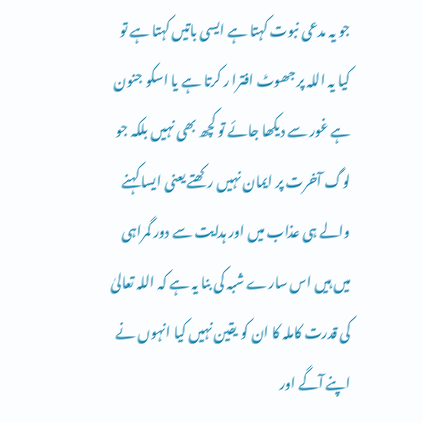جو یہ مدعی نبوت کہتا ہے ایسی باتیں کہتا ہے تو کیا یہ اللہ پر جھوٹ افترا ر کرتا ہے یا اسکو جنون ہے غور سے دیکھا جائے تو کچھ بھی نہیں بلکہ جو لوگ آخرت پر ایمان نہیں رکھتے یعنی ایسا کہنے والے ہی عذاب میں اور ہدایت سے دور گمراہی میں ہیں اس سارے شبہ کی بنا یہ ہے کہ اللہ تعالیٰ کی قدرت کاملہ کا ان کو یقین نہیں کیا انہوں نے اپنے آگے اور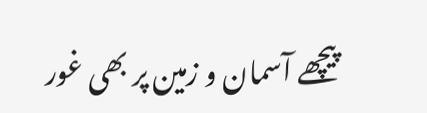پیچھے آسمان و زمین پر بھی غور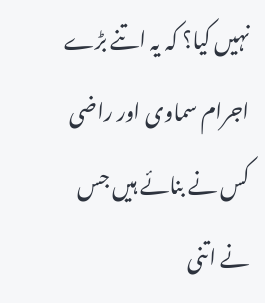نہیں کیا؟ کہ یہ اتنے بڑے اجرام سماوی اور راضی کس نے بنائے ہیں جس نے اتنی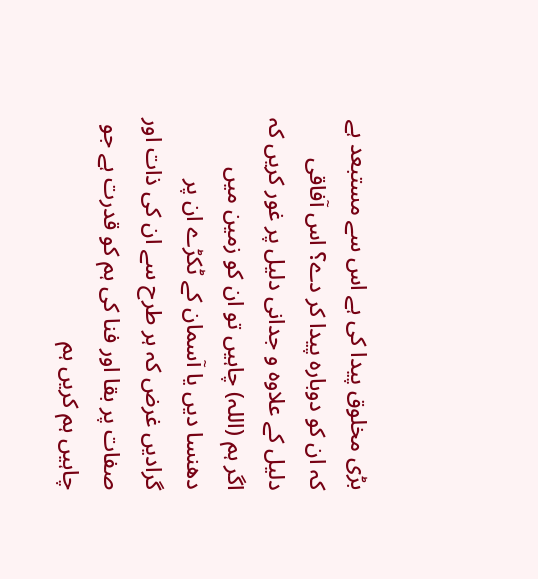بڑی مخلوق پیدا کی ہے اس سے مستبعد ہے کہ ان کو دوبارہ پیدا کر دے؟ اس آفاقی دلیل کے علاوہ و جدانی دلیل پر غور کریں کہ اگر ہم (اللہ) چاہیں تو ان کو زمین میں دھنسا دیں یا آسمان کے ٹکڑے ان پر گرادیں غرض کہ ہر طرح سے ان کی ذات اور صفات پر بقا اور فنا کی ہم کو قدرت ہے جو چاہیں ہم کریں ہم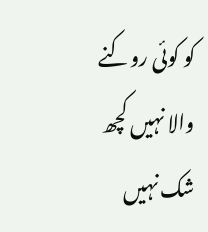کو کوئی روکنے والا نہیں کچھ شک نہیں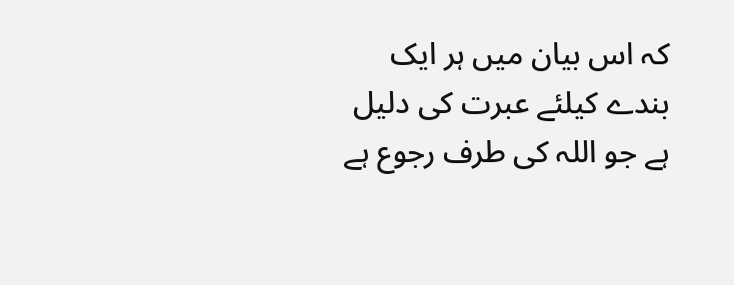کہ اس بیان میں ہر ایک بندے کیلئے عبرت کی دلیل ہے جو اللہ کی طرف رجوع ہے